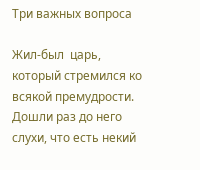Три важных вопроса

Жил-был  царь, который стремился ко всякой премудрости. Дошли раз до него слухи, что есть некий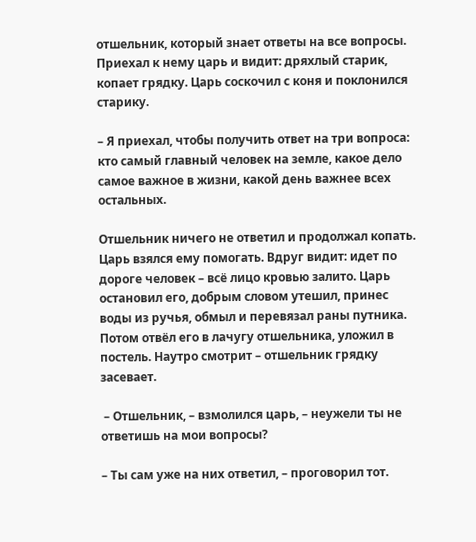отшельник, который знает ответы на все вопросы. Приехал к нему царь и видит: дряхлый старик, копает грядку. Царь соскочил с коня и поклонился старику.

– Я приехал, чтобы получить ответ на три вопроса: кто самый главный человек на земле, какое дело самое важное в жизни, какой день важнее всех остальных.

Отшельник ничего не ответил и продолжал копать. Царь взялся ему помогать. Вдруг видит: идет по дороге человек – всё лицо кровью залито. Царь остановил его, добрым словом утешил, принес воды из ручья, обмыл и перевязал раны путника. Потом отвёл его в лачугу отшельника, уложил в постель. Наутро смотрит – отшельник грядку засевает.

 – Отшельник, – взмолился царь, – неужели ты не ответишь на мои вопросы?

– Ты сам уже на них ответил, – проговорил тот.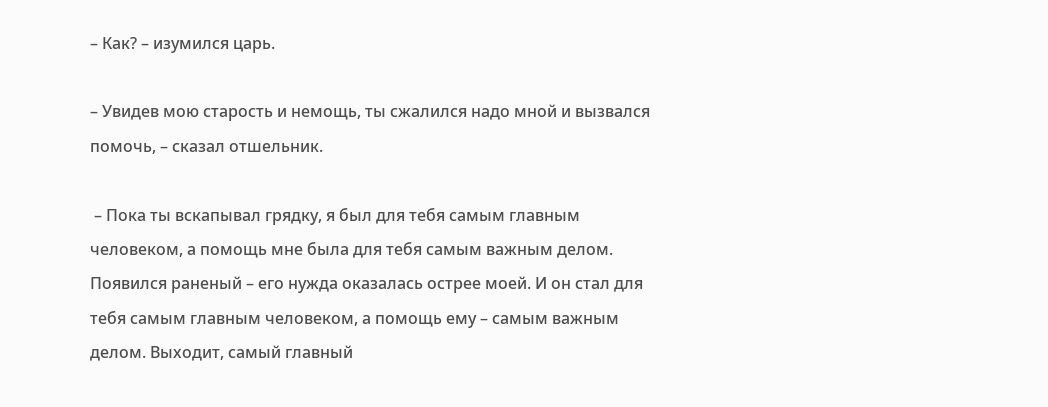– Как? – изумился царь.

– Увидев мою старость и немощь, ты сжалился надо мной и вызвался помочь, – сказал отшельник.

 – Пока ты вскапывал грядку, я был для тебя самым главным человеком, а помощь мне была для тебя самым важным делом. Появился раненый – его нужда оказалась острее моей. И он стал для тебя самым главным человеком, а помощь ему – самым важным делом. Выходит, самый главный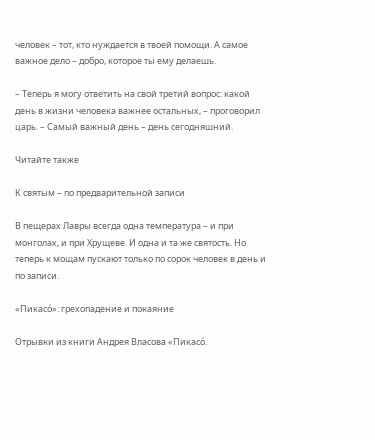человек – тот, кто нуждается в твоей помощи. А самое важное дело – добро, которое ты ему делаешь.

– Теперь я могу ответить на свой третий вопрос: какой день в жизни человека важнее остальных, – проговорил царь. – Самый важный день – день сегодняшний.

Читайте также

К святым – по предварительной записи

В пещерах Лавры всегда одна температура – и при монголах, и при Хрущеве. И одна и та же святость. Но теперь к мощам пускают только по сорок человек в день и по записи.

«Пикасо́»: грехопадение и покаяние

Отрывки из книги Андрея Власова «Пикасо́.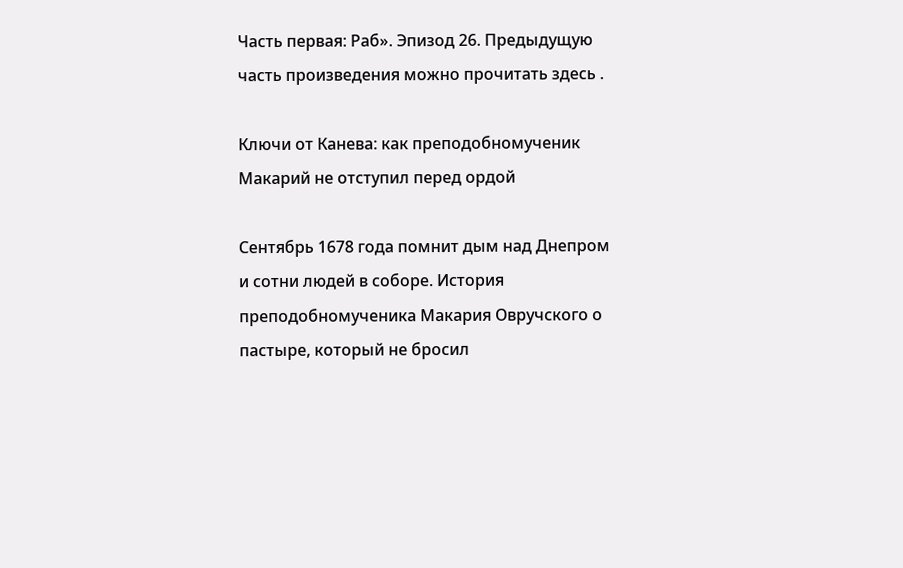Часть первая: Раб». Эпизод 26. Предыдущую часть произведения можно прочитать здесь .

Ключи от Канева: как преподобномученик Макарий не отступил перед ордой

Сентябрь 1678 года помнит дым над Днепром и сотни людей в соборе. История преподобномученика Макария Овручского о пастыре, который не бросил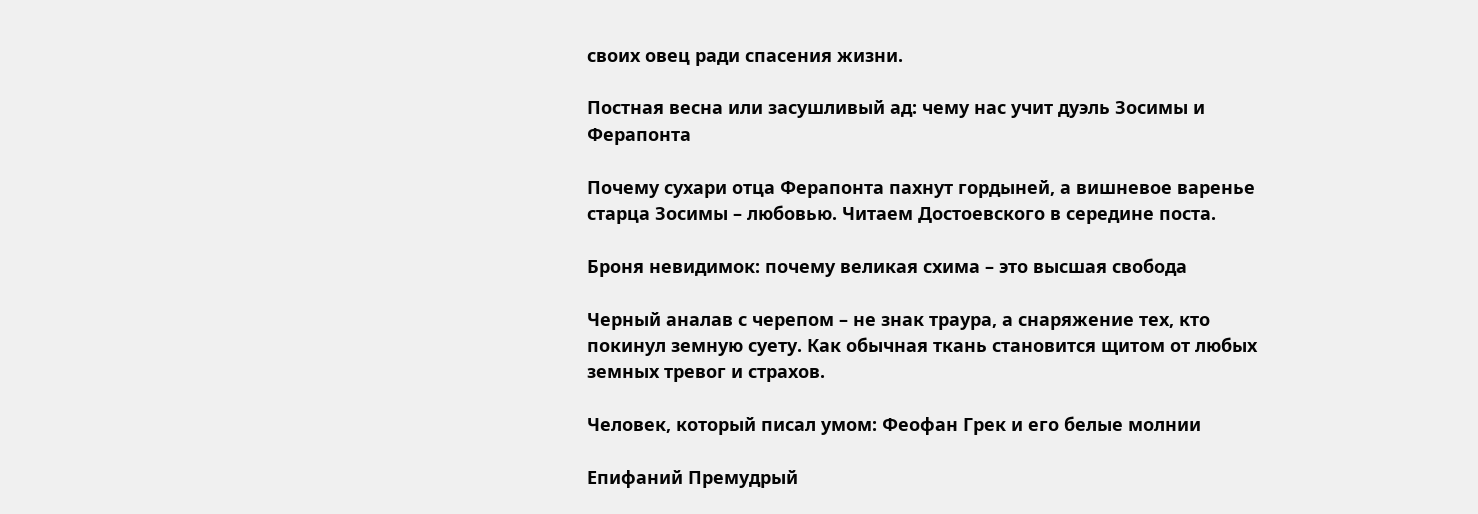своих овец ради спасения жизни.

Постная весна или засушливый ад: чему нас учит дуэль Зосимы и Ферапонта

Почему сухари отца Ферапонта пахнут гордыней, а вишневое варенье старца Зосимы – любовью. Читаем Достоевского в середине поста.

Броня невидимок: почему великая схима – это высшая свобода

Черный аналав с черепом – не знак траура, а снаряжение тех, кто покинул земную суету. Как обычная ткань становится щитом от любых земных тревог и страхов.

Человек, который писал умом: Феофан Грек и его белые молнии

Епифаний Премудрый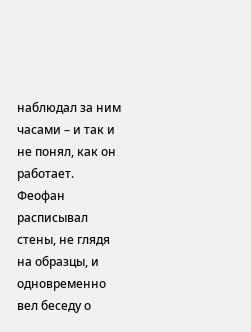наблюдал за ним часами – и так и не понял, как он работает. Феофан расписывал стены, не глядя на образцы, и одновременно вел беседу о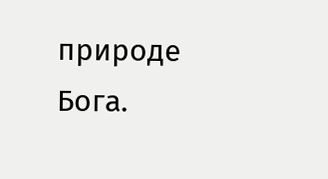природе Бога.